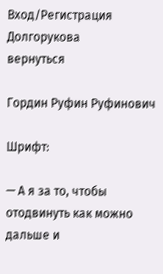Вход/Регистрация
Долгорукова
вернуться

Гордин Руфин Руфинович

Шрифт:

— А я за то, чтобы отодвинуть как можно дальше и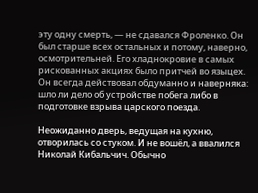эту одну смерть, — не сдавался Фроленко. Он был старше всех остальных и потому, наверно, осмотрительней. Его хладнокровие в самых рискованных акциях было притчей во языцех. Он всегда действовал обдуманно и наверняка: шло ли дело об устройстве побега либо в подготовке взрыва царского поезда.

Неожиданно дверь, ведущая на кухню, отворилась со стуком. И не вошёл, а ввалился Николай Кибальчич. Обычно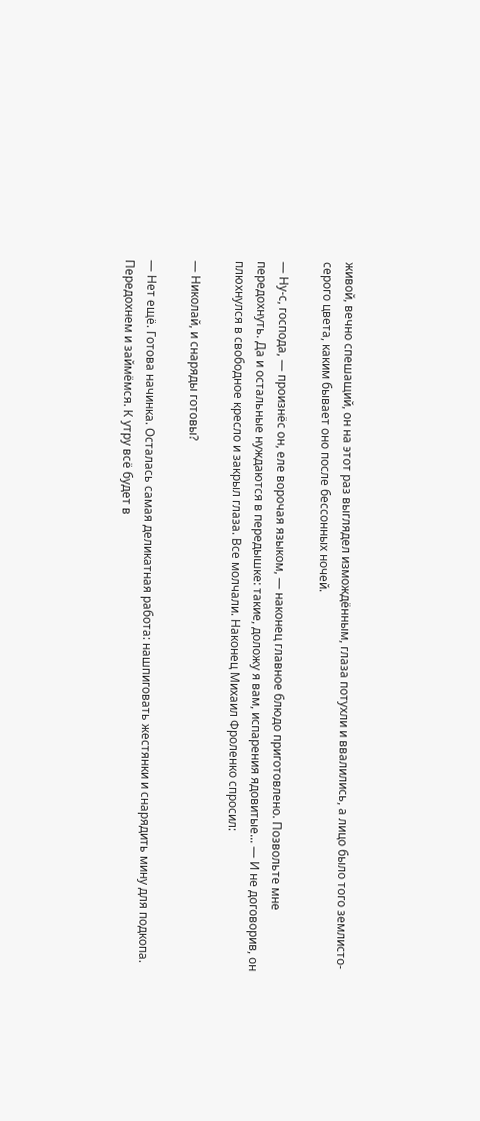живой, вечно спешащий, он на этот раз выглядел измождённым, глаза потухли и ввалились, а лицо было того землисто-серого цвета, каким бывает оно после бессонных ночей.

— Ну-с, господа, — произнёс он, еле ворочая языком, — наконец главное блюдо приготовлено. Позвольте мне передохнуть. Да и остальные нуждаются в передышке: такие, доложу я вам, испарения ядовитые... — И не договорив, он плюхнулся в свободное кресло и закрыл глаза. Все молчали. Наконец Михаил Фроленко спросил:

— Николай, и снаряды готовы?

— Нет ещё. Готова начинка. Осталась самая деликатная работа: нашпиговать жестянки и снарядить мину для подкопа. Передохнем и займёмся. К утру всё будет в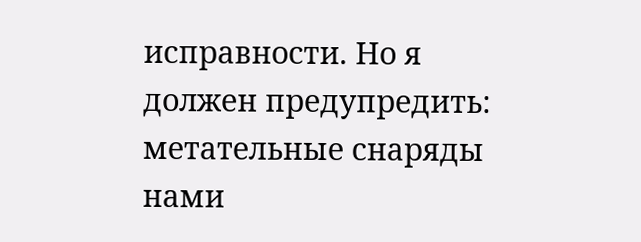исправности. Но я должен предупредить: метательные снаряды нами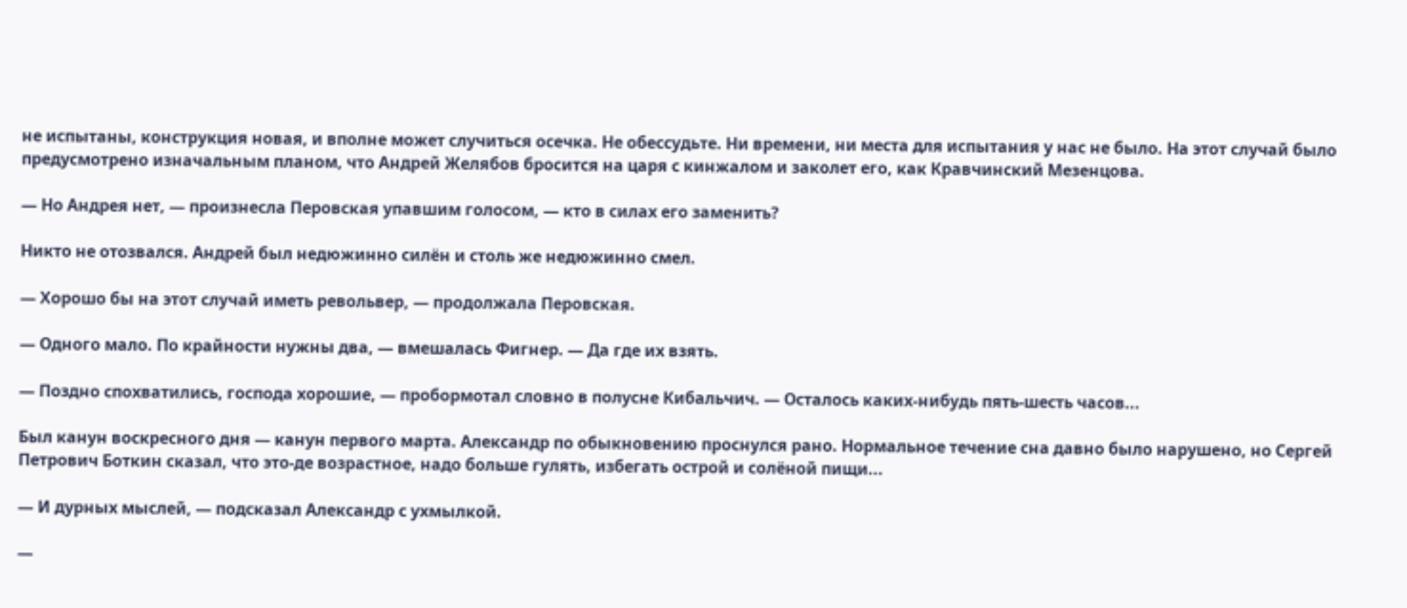не испытаны, конструкция новая, и вполне может случиться осечка. Не обессудьте. Ни времени, ни места для испытания у нас не было. На этот случай было предусмотрено изначальным планом, что Андрей Желябов бросится на царя с кинжалом и заколет его, как Кравчинский Мезенцова.

— Но Андрея нет, — произнесла Перовская упавшим голосом, — кто в силах его заменить?

Никто не отозвался. Андрей был недюжинно силён и столь же недюжинно смел.

— Хорошо бы на этот случай иметь револьвер, — продолжала Перовская.

— Одного мало. По крайности нужны два, — вмешалась Фигнер. — Да где их взять.

— Поздно спохватились, господа хорошие, — пробормотал словно в полусне Кибальчич. — Осталось каких-нибудь пять-шесть часов...

Был канун воскресного дня — канун первого марта. Александр по обыкновению проснулся рано. Нормальное течение сна давно было нарушено, но Сергей Петрович Боткин сказал, что это-де возрастное, надо больше гулять, избегать острой и солёной пищи...

— И дурных мыслей, — подсказал Александр с ухмылкой.

—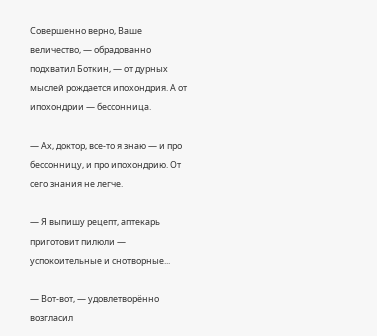Совершенно верно, Ваше величество, — обрадованно подхватил Боткин, — от дурных мыслей рождается ипохондрия. А от ипохондрии — бессонница.

— Ах, доктор, все-то я знаю — и про бессонницу, и про ипохондрию. От сего знания не легче.

— Я выпишу рецепт, аптекарь приготовит пилюли — успокоительные и снотворные...

— Вот-вот, — удовлетворённо возгласил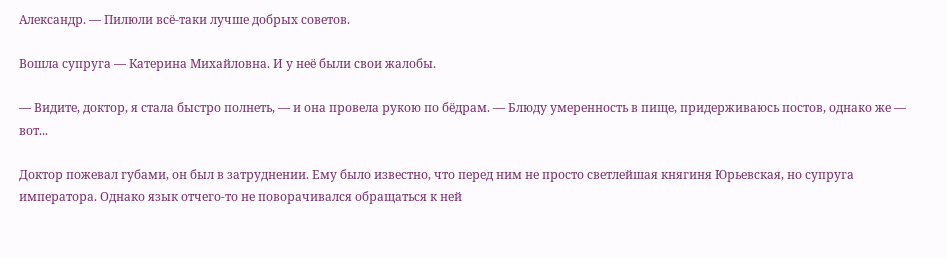Александр. — Пилюли всё-таки лучше добрых советов.

Вошла супруга — Катерина Михайловна. И у неё были свои жалобы.

— Видите, доктор, я стала быстро полнеть, — и она провела рукою по бёдрам. — Блюду умеренность в пище, придерживаюсь постов, однако же — вот...

Доктор пожевал губами, он был в затруднении. Ему было известно, что перед ним не просто светлейшая княгиня Юрьевская, но супруга императора. Однако язык отчего-то не поворачивался обращаться к ней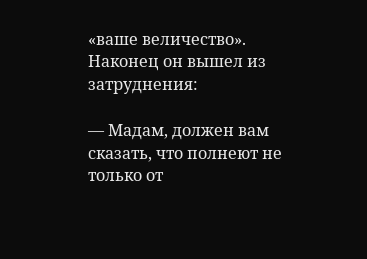«ваше величество». Наконец он вышел из затруднения:

— Мадам, должен вам сказать, что полнеют не только от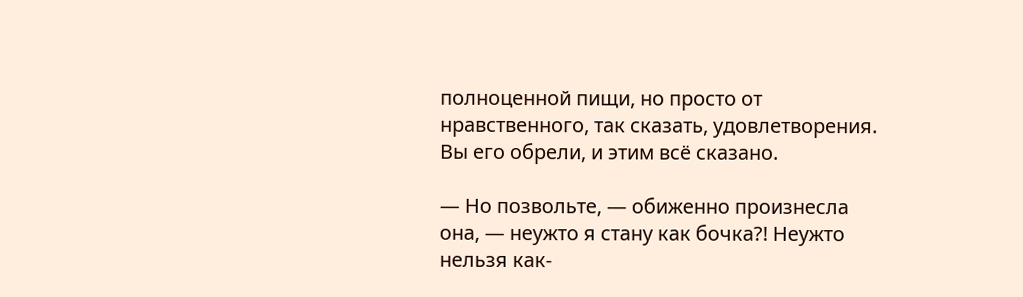полноценной пищи, но просто от нравственного, так сказать, удовлетворения. Вы его обрели, и этим всё сказано.

— Но позвольте, — обиженно произнесла она, — неужто я стану как бочка?! Неужто нельзя как-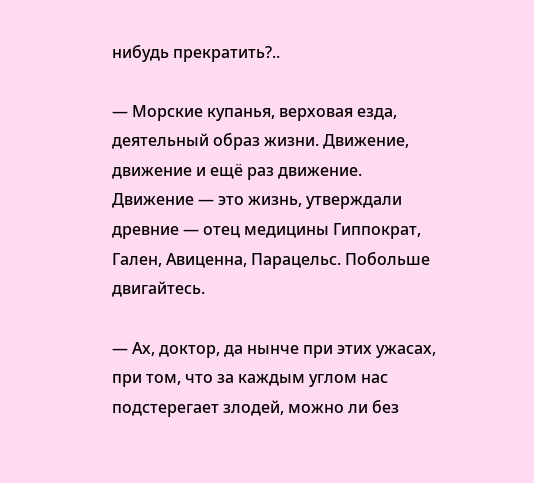нибудь прекратить?..

— Морские купанья, верховая езда, деятельный образ жизни. Движение, движение и ещё раз движение. Движение — это жизнь, утверждали древние — отец медицины Гиппократ, Гален, Авиценна, Парацельс. Побольше двигайтесь.

— Ах, доктор, да нынче при этих ужасах, при том, что за каждым углом нас подстерегает злодей, можно ли без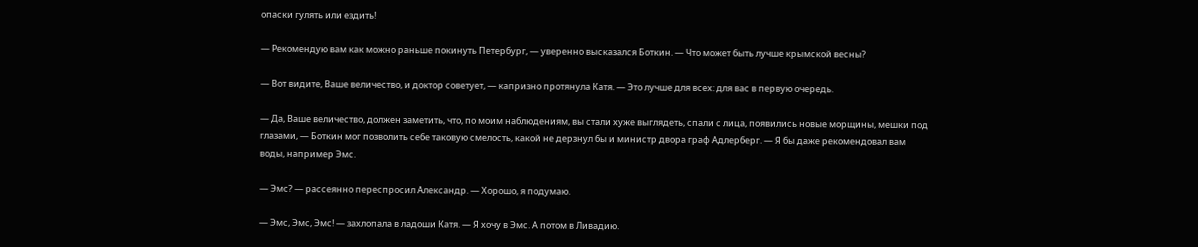опаски гулять или ездить!

— Рекомендую вам как можно раньше покинуть Петербург, — уверенно высказался Боткин. — Что может быть лучше крымской весны?

— Вот видите, Ваше величество, и доктор советует, — капризно протянула Катя. — Это лучше для всех: для вас в первую очередь.

— Да, Ваше величество, должен заметить, что, по моим наблюдениям, вы стали хуже выглядеть, спали с лица, появились новые морщины, мешки под глазами, — Боткин мог позволить себе таковую смелость, какой не дерзнул бы и министр двора граф Адлерберг. — Я бы даже рекомендовал вам воды, например Эмс.

— Эмс? — рассеянно переспросил Александр. — Хорошо, я подумаю.

— Эмс, Эмс, Эмс! — захлопала в ладоши Катя. — Я хочу в Эмс. А потом в Ливадию.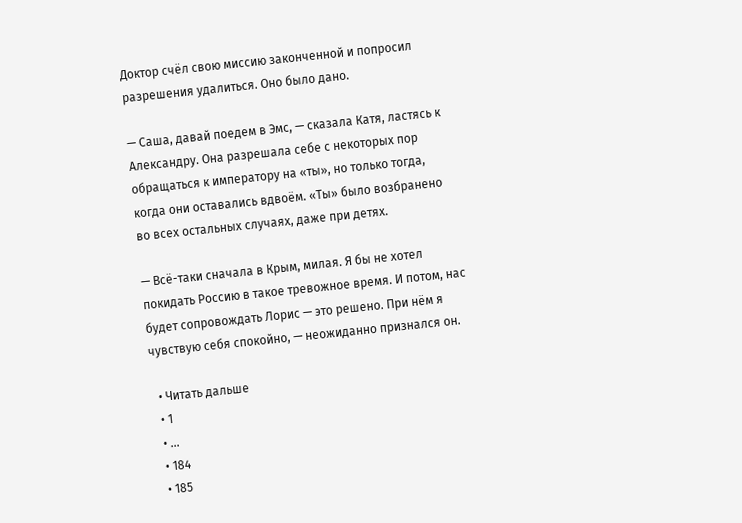Доктор счёл свою миссию законченной и попросил разрешения удалиться. Оно было дано.

— Саша, давай поедем в Эмс, — сказала Катя, ластясь к Александру. Она разрешала себе с некоторых пор обращаться к императору на «ты», но только тогда, когда они оставались вдвоём. «Ты» было возбранено во всех остальных случаях, даже при детях.

— Всё-таки сначала в Крым, милая. Я бы не хотел покидать Россию в такое тревожное время. И потом, нас будет сопровождать Лорис — это решено. При нём я чувствую себя спокойно, — неожиданно признался он.

  • Читать дальше
  • 1
  • ...
  • 184
  • 185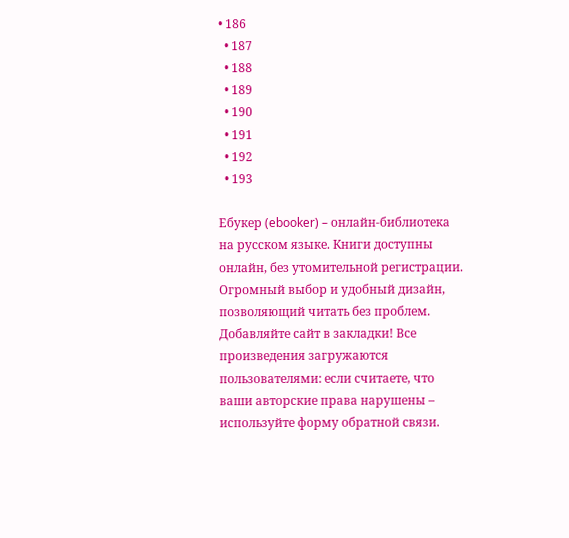• 186
  • 187
  • 188
  • 189
  • 190
  • 191
  • 192
  • 193

Ебукер (ebooker) – онлайн-библиотека на русском языке. Книги доступны онлайн, без утомительной регистрации. Огромный выбор и удобный дизайн, позволяющий читать без проблем. Добавляйте сайт в закладки! Все произведения загружаются пользователями: если считаете, что ваши авторские права нарушены – используйте форму обратной связи.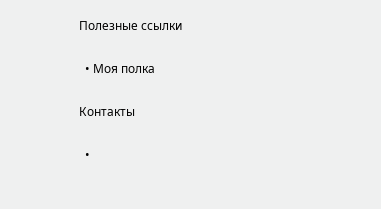Полезные ссылки

  • Моя полка

Контакты

  •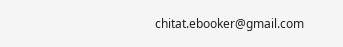chitat.ebooker@gmail.com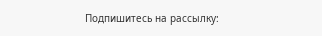Подпишитесь на рассылку: